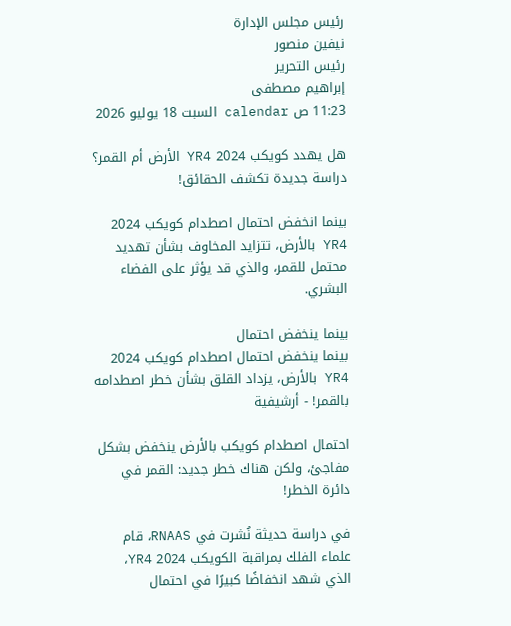رئيس مجلس الإدارة
نيفين منصور
رئيس التحرير
إبراهيم مصطفى
11:23 ص calendar السبت 18 يوليو 2026

هل يهدد كويكب 2024 YR4 الأرض أم القمر؟ دراسة جديدة تكشف الحقائق!

بينما انخفض احتمال اصطدام كويكب 2024 YR4 بالأرض، تتزايد المخاوف بشأن تهديد محتمل للقمر، والذي قد يؤثر على الفضاء البشري.

بينما ينخفض احتمال
بينما ينخفض احتمال اصطدام كويكب 2024 YR4 بالأرض، يزداد القلق بشأن خطر اصطدامه بالقمر! - أرشيفية

احتمال اصطدام كويكب بالأرض ينخفض بشكل مفاجئ، ولكن هناك خطر جديد: القمر في دائرة الخطر!

في دراسة حديثة نُشرت في RNAAS، قام علماء الفلك بمراقبة الكويكب 2024 YR4، الذي شهد انخفاضًا كبيرًا في احتمال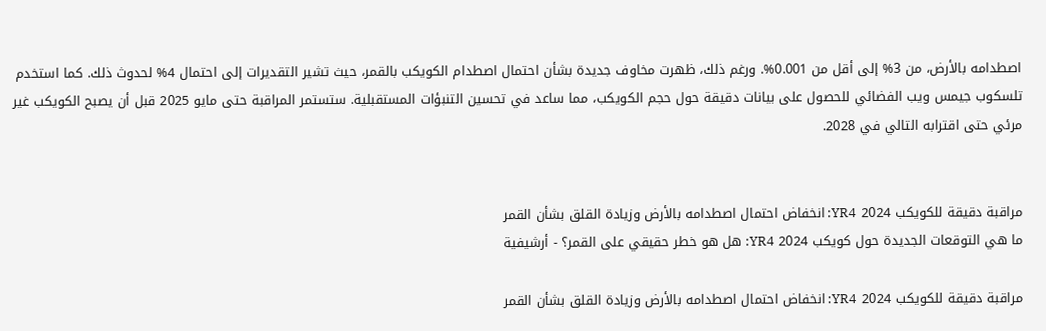اصطدامه بالأرض، من 3% إلى أقل من 0.001%. ورغم ذلك، ظهرت مخاوف جديدة بشأن احتمال اصطدام الكويكب بالقمر، حيث تشير التقديرات إلى احتمال 4% لحدوث ذلك. كما استخدم تلسكوب جيمس ويب الفضائي للحصول على بيانات دقيقة حول حجم الكويكب، مما ساعد في تحسين التنبؤات المستقبلية. ستستمر المراقبة حتى مايو 2025 قبل أن يصبح الكويكب غير مرئي حتى اقترابه التالي في 2028.


مراقبة دقيقة للكويكب 2024 YR4: انخفاض احتمال اصطدامه بالأرض وزيادة القلق بشأن القمر
ما هي التوقعات الجديدة حول كويكب 2024 YR4: هل هو خطر حقيقي على القمر؟ - أرشيفية

مراقبة دقيقة للكويكب 2024 YR4: انخفاض احتمال اصطدامه بالأرض وزيادة القلق بشأن القمر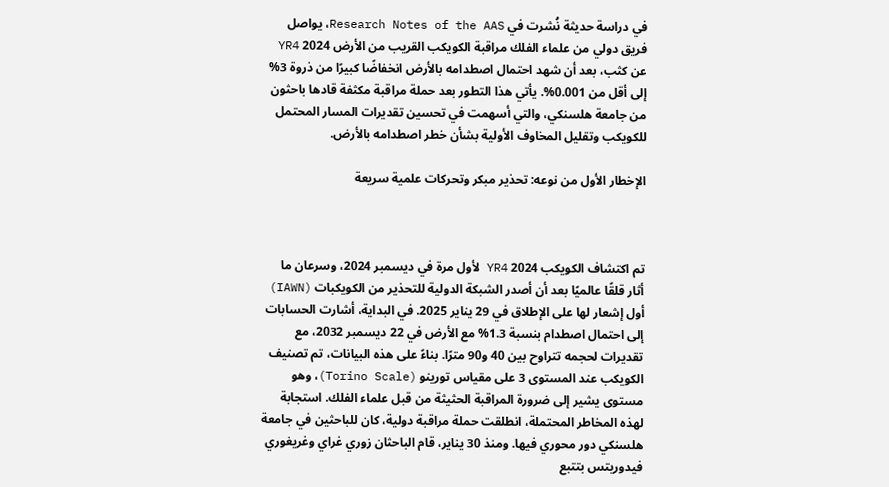في دراسة حديثة نُشرت في Research Notes of the AAS، يواصل فريق دولي من علماء الفلك مراقبة الكويكب القريب من الأرض 2024 YR4 عن كثب، بعد أن شهد احتمال اصطدامه بالأرض انخفاضًا كبيرًا من ذروة 3% إلى أقل من 0.001%. يأتي هذا التطور بعد حملة مراقبة مكثفة قادها باحثون من جامعة هلسنكي، والتي أسهمت في تحسين تقديرات المسار المحتمل للكويكب وتقليل المخاوف الأولية بشأن خطر اصطدامه بالأرض.

الإخطار الأول من نوعه: تحذير مبكر وتحركات علمية سريعة



تم اكتشاف الكويكب 2024 YR4 لأول مرة في ديسمبر 2024، وسرعان ما أثار قلقًا عالميًا بعد أن أصدر الشبكة الدولية للتحذير من الكويكبات (IAWN) أول إشعار لها على الإطلاق في 29 يناير 2025. في البداية، أشارت الحسابات إلى احتمال اصطدام بنسبة 1.3% مع الأرض في 22 ديسمبر 2032، مع تقديرات لحجمه تتراوح بين 40 و90 مترًا. بناءً على هذه البيانات، تم تصنيف الكويكب عند المستوى 3 على مقياس تورينو (Torino Scale)، وهو مستوى يشير إلى ضرورة المراقبة الحثيثة من قبل علماء الفلك. استجابة لهذه المخاطر المحتملة، انطلقت حملة مراقبة دولية، كان للباحثين في جامعة هلسنكي دور محوري فيها. ومنذ 30 يناير، قام الباحثان زوري غراي وغريغوري فيدوريتس بتتبع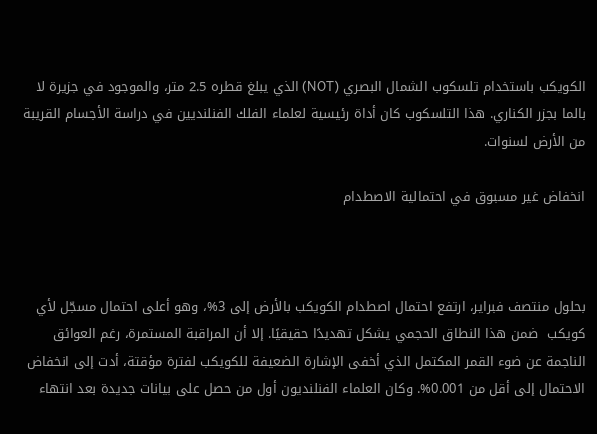الكويكب باستخدام تلسكوب الشمال البصري (NOT) الذي يبلغ قطره 2.5 متر، والموجود في جزيرة لا بالما بجزر الكناري. هذا التلسكوب كان أداة رئيسية لعلماء الفلك الفنلنديين في دراسة الأجسام القريبة من الأرض لسنوات.

انخفاض غير مسبوق في احتمالية الاصطدام



بحلول منتصف فبراير، ارتفع احتمال اصطدام الكويكب بالأرض إلى 3%، وهو أعلى احتمال مسجّل لأي كويكب  ضمن هذا النطاق الحجمي يشكل تهديدًا حقيقيًا. إلا أن المراقبة المستمرة، رغم العوائق الناجمة عن ضوء القمر المكتمل الذي أخفى الإشارة الضعيفة للكويكب لفترة مؤقتة، أدت إلى انخفاض الاحتمال إلى أقل من 0.001%. وكان العلماء الفنلنديون أول من حصل على بيانات جديدة بعد انتهاء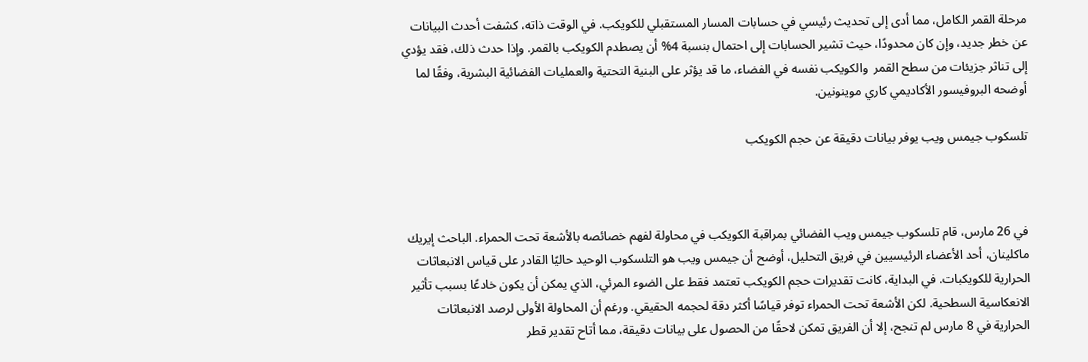مرحلة القمر الكامل، مما أدى إلى تحديث رئيسي في حسابات المسار المستقبلي للكويكب. في الوقت ذاته، كشفت أحدث البيانات عن خطر جديد، وإن كان محدودًا، حيث تشير الحسابات إلى احتمال بنسبة 4% أن يصطدم الكويكب بالقمر. وإذا حدث ذلك، فقد يؤدي إلى تناثر جزيئات من سطح القمر  والكويكب نفسه في الفضاء، ما قد يؤثر على البنية التحتية والعمليات الفضائية البشرية، وفقًا لما أوضحه البروفيسور الأكاديمي كاري موينونين.

تلسكوب جيمس ويب يوفر بيانات دقيقة عن حجم الكويكب



في 26 مارس، قام تلسكوب جيمس ويب الفضائي بمراقبة الكويكب في محاولة لفهم خصائصه بالأشعة تحت الحمراء. الباحث إيريك ماكلينان، أحد الأعضاء الرئيسيين في فريق التحليل، أوضح أن جيمس ويب هو التلسكوب الوحيد حاليًا القادر على قياس الانبعاثات الحرارية للكويكبات. في البداية، كانت تقديرات حجم الكويكب تعتمد فقط على الضوء المرئي، الذي يمكن أن يكون خادعًا بسبب تأثير الانعكاسية السطحية. لكن الأشعة تحت الحمراء توفر قياسًا أكثر دقة لحجمه الحقيقي. ورغم أن المحاولة الأولى لرصد الانبعاثات الحرارية في 8 مارس لم تنجح، إلا أن الفريق تمكن لاحقًا من الحصول على بيانات دقيقة، مما أتاح تقدير قطر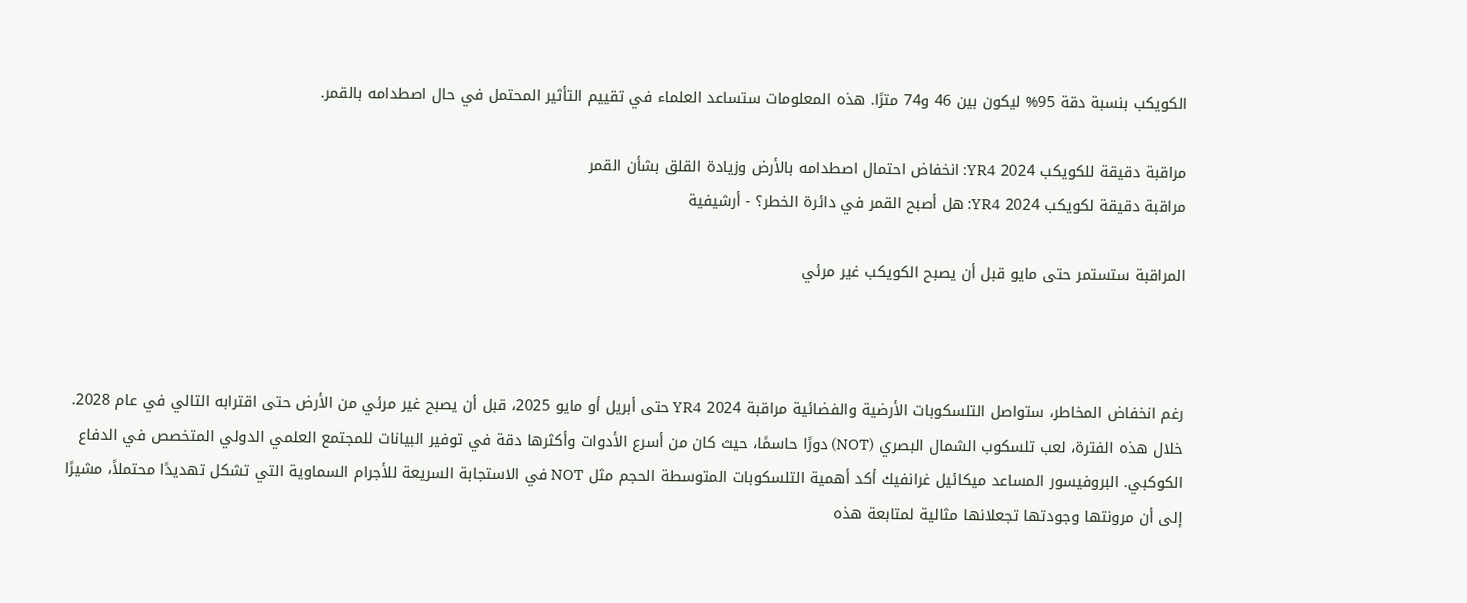الكويكب بنسبة دقة 95% ليكون بين 46 و74 مترًا. هذه المعلومات ستساعد العلماء في تقييم التأثير المحتمل في حال اصطدامه بالقمر.

مراقبة دقيقة للكويكب 2024 YR4: انخفاض احتمال اصطدامه بالأرض وزيادة القلق بشأن القمر
مراقبة دقيقة لكويكب 2024 YR4: هل أصبح القمر في دائرة الخطر؟ - أرشيفية

المراقبة ستستمر حتى مايو قبل أن يصبح الكويكب غير مرئي



رغم انخفاض المخاطر، ستواصل التلسكوبات الأرضية والفضائية مراقبة 2024 YR4 حتى أبريل أو مايو 2025، قبل أن يصبح غير مرئي من الأرض حتى اقترابه التالي في عام 2028. خلال هذه الفترة، لعب تلسكوب الشمال البصري (NOT) دورًا حاسمًا، حيث كان من أسرع الأدوات وأكثرها دقة في توفير البيانات للمجتمع العلمي الدولي المتخصص في الدفاع الكوكبي. البروفيسور المساعد ميكائيل غرانفيك أكد أهمية التلسكوبات المتوسطة الحجم مثل NOT في الاستجابة السريعة للأجرام السماوية التي تشكل تهديدًا محتملاً، مشيرًا إلى أن مرونتها وجودتها تجعلانها مثالية لمتابعة هذه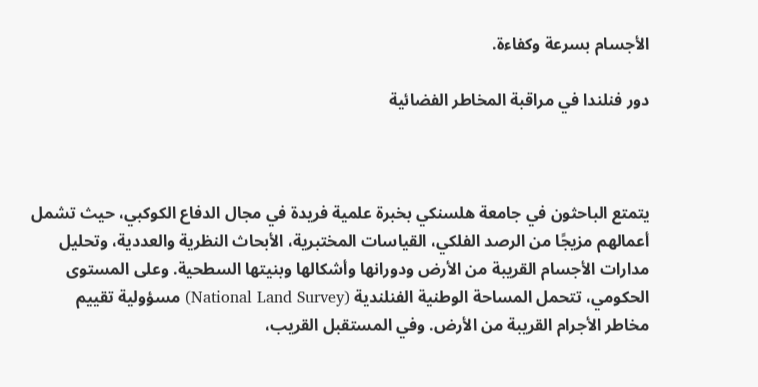الأجسام بسرعة وكفاءة.

دور فنلندا في مراقبة المخاطر الفضائية



يتمتع الباحثون في جامعة هلسنكي بخبرة علمية فريدة في مجال الدفاع الكوكبي، حيث تشمل أعمالهم مزيجًا من الرصد الفلكي، القياسات المختبرية، الأبحاث النظرية والعددية، وتحليل مدارات الأجسام القريبة من الأرض ودورانها وأشكالها وبنيتها السطحية. وعلى المستوى الحكومي، تتحمل المساحة الوطنية الفنلندية (National Land Survey) مسؤولية تقييم مخاطر الأجرام القريبة من الأرض. وفي المستقبل القريب،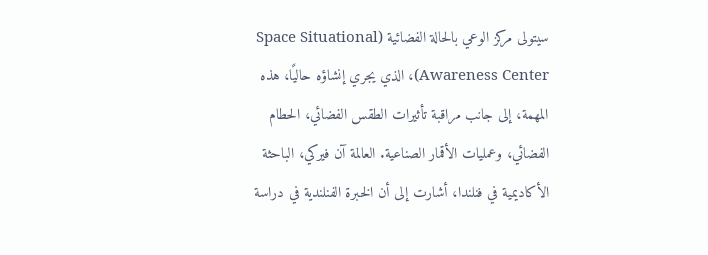سيتولى مركز الوعي بالحالة الفضائية (Space Situational Awareness Center)، الذي يجري إنشاؤه حاليًا، هذه المهمة، إلى جانب مراقبة تأثيرات الطقس الفضائي، الحطام الفضائي، وعمليات الأقمار الصناعية. العالمة آن فيركي، الباحثة الأكاديمية في فنلندا، أشارت إلى أن الخبرة الفنلندية في دراسة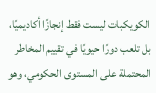الكويكبات ليست فقط إنجازًا أكاديميًا، بل تلعب دورًا حيويًا في تقييم المخاطر المحتملة على المستوى الحكومي، وهو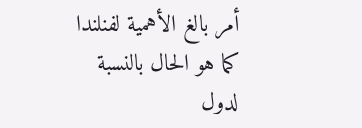أمر بالغ الأهمية لفنلندا كما هو الحال بالنسبة لدول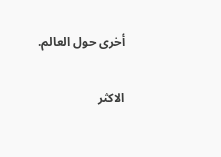أخرى حول العالم.

الاكثر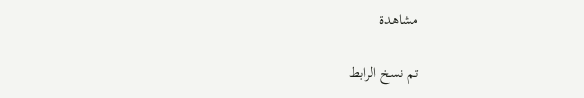مشاهدة

تم نسخ الرابط